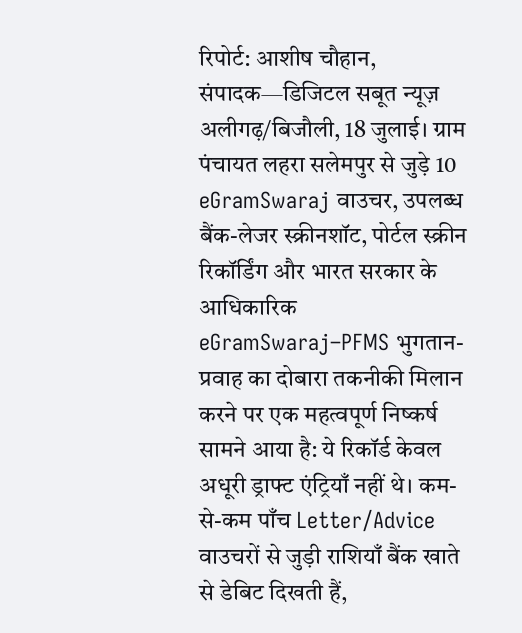रिपोर्ट: आशीष चौहान, संपादक—डिजिटल सबूत न्यूज़
अलीगढ़/बिजौली, 18 जुलाई। ग्राम पंचायत लहरा सलेमपुर से जुड़े 10 eGramSwaraj वाउचर, उपलब्ध बैंक-लेजर स्क्रीनशॉट, पोर्टल स्क्रीन रिकॉर्डिंग और भारत सरकार के आधिकारिक eGramSwaraj–PFMS भुगतान-प्रवाह का दोबारा तकनीकी मिलान करने पर एक महत्वपूर्ण निष्कर्ष सामने आया है: ये रिकॉर्ड केवल अधूरी ड्राफ्ट एंट्रियाँ नहीं थे। कम-से-कम पाँच Letter/Advice वाउचरों से जुड़ी राशियाँ बैंक खाते से डेबिट दिखती हैं,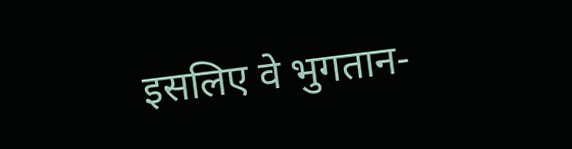इसलिए वे भुगतान-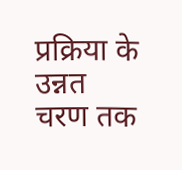प्रक्रिया के उन्नत चरण तक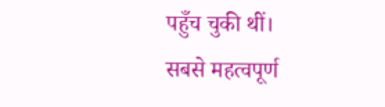पहुँच चुकी थीं।
सबसे महत्वपूर्ण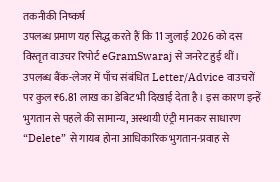तकनीकी निष्कर्ष
उपलब्ध प्रमाण यह सिद्ध करते हैं कि 11 जुलाई 2026 को दस विस्तृत वाउचर रिपोर्ट eGramSwaraj से जनरेट हुई थीं। उपलब्ध बैंक-लेजर में पाँच संबंधित Letter/Advice वाउचरों पर कुल ₹6.81 लाख का डेबिट भी दिखाई देता है। इस कारण इन्हें भुगतान से पहले की सामान्य, अस्थायी एंट्री मानकर साधारण “Delete” से गायब होना आधिकारिक भुगतान-प्रवाह से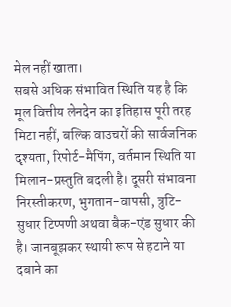मेल नहीं खाता।
सबसे अधिक संभावित स्थिति यह है कि मूल वित्तीय लेनदेन का इतिहास पूरी तरह मिटा नहीं, बल्कि वाउचरों की सार्वजनिक दृश्यता, रिपोर्ट-मैपिंग, वर्तमान स्थिति या मिलान-प्रस्तुति बदली है। दूसरी संभावना निरस्तीकरण, भुगतान-वापसी, त्रुटि-सुधार टिप्पणी अथवा बैक-एंड सुधार की है। जानबूझकर स्थायी रूप से हटाने या दबाने का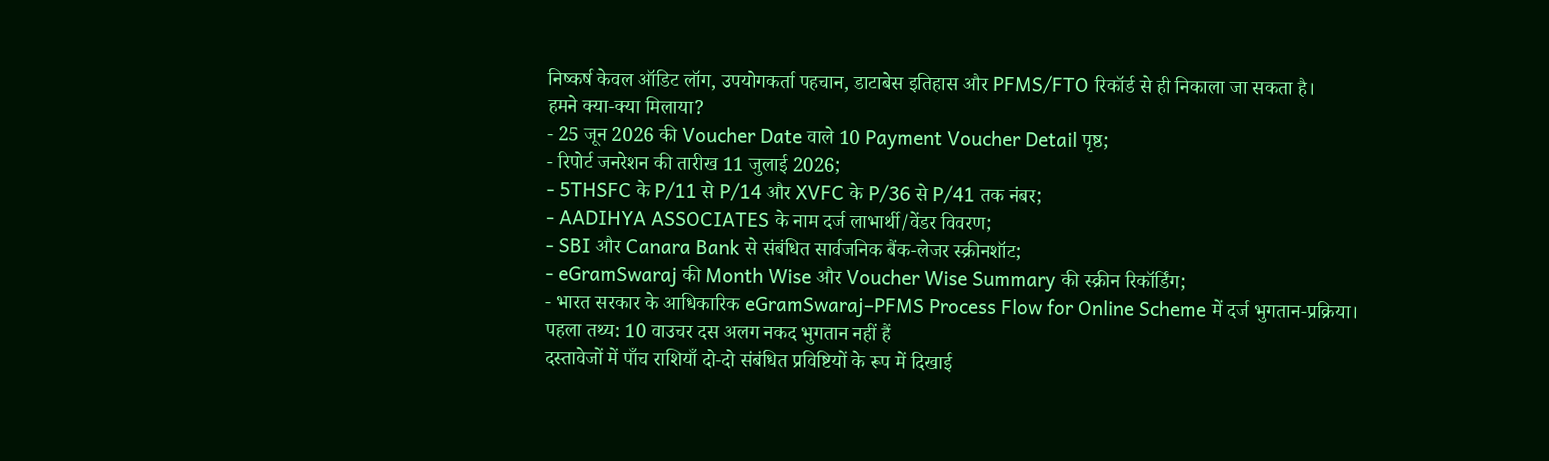निष्कर्ष केवल ऑडिट लॉग, उपयोगकर्ता पहचान, डाटाबेस इतिहास और PFMS/FTO रिकॉर्ड से ही निकाला जा सकता है।
हमने क्या-क्या मिलाया?
- 25 जून 2026 की Voucher Date वाले 10 Payment Voucher Detail पृष्ठ;
- रिपोर्ट जनरेशन की तारीख 11 जुलाई 2026;
- 5THSFC के P/11 से P/14 और XVFC के P/36 से P/41 तक नंबर;
- AADIHYA ASSOCIATES के नाम दर्ज लाभार्थी/वेंडर विवरण;
- SBI और Canara Bank से संबंधित सार्वजनिक बैंक-लेजर स्क्रीनशॉट;
- eGramSwaraj की Month Wise और Voucher Wise Summary की स्क्रीन रिकॉर्डिंग;
- भारत सरकार के आधिकारिक eGramSwaraj–PFMS Process Flow for Online Scheme में दर्ज भुगतान-प्रक्रिया।
पहला तथ्य: 10 वाउचर दस अलग नकद भुगतान नहीं हैं
दस्तावेजों में पाँच राशियाँ दो-दो संबंधित प्रविष्टियों के रूप में दिखाई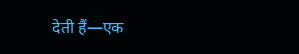देती हैं—एक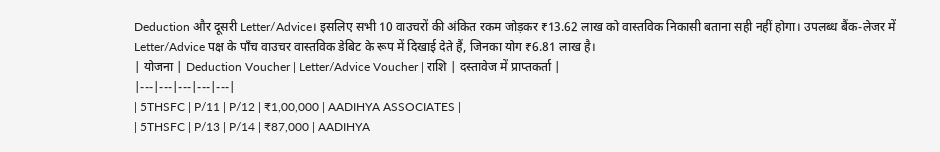Deduction और दूसरी Letter/Advice। इसलिए सभी 10 वाउचरों की अंकित रकम जोड़कर ₹13.62 लाख को वास्तविक निकासी बताना सही नहीं होगा। उपलब्ध बैंक-लेजर में Letter/Advice पक्ष के पाँच वाउचर वास्तविक डेबिट के रूप में दिखाई देते हैं, जिनका योग ₹6.81 लाख है।
| योजना | Deduction Voucher | Letter/Advice Voucher | राशि | दस्तावेज में प्राप्तकर्ता |
|---|---|---|---|---|
| 5THSFC | P/11 | P/12 | ₹1,00,000 | AADIHYA ASSOCIATES |
| 5THSFC | P/13 | P/14 | ₹87,000 | AADIHYA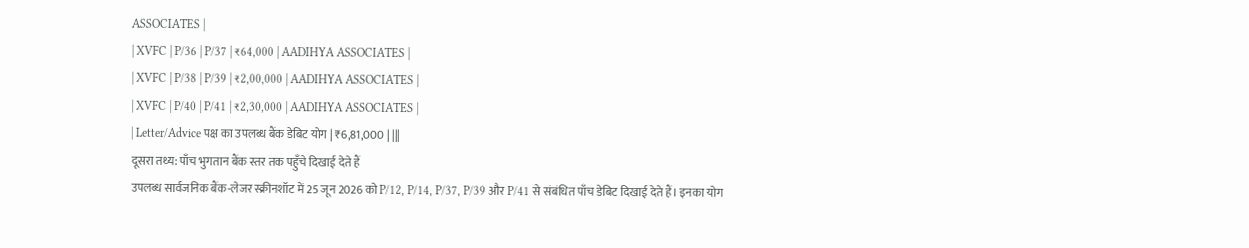ASSOCIATES |
| XVFC | P/36 | P/37 | ₹64,000 | AADIHYA ASSOCIATES |
| XVFC | P/38 | P/39 | ₹2,00,000 | AADIHYA ASSOCIATES |
| XVFC | P/40 | P/41 | ₹2,30,000 | AADIHYA ASSOCIATES |
| Letter/Advice पक्ष का उपलब्ध बैंक डेबिट योग | ₹6,81,000 | |||
दूसरा तथ्य: पाँच भुगतान बैंक स्तर तक पहुँचे दिखाई देते हैं
उपलब्ध सार्वजनिक बैंक-लेजर स्क्रीनशॉट में 25 जून 2026 को P/12, P/14, P/37, P/39 और P/41 से संबंधित पाँच डेबिट दिखाई देते हैं। इनका योग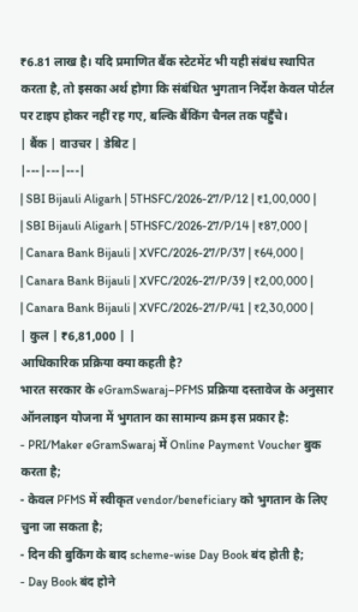₹6.81 लाख है। यदि प्रमाणित बैंक स्टेटमेंट भी यही संबंध स्थापित करता है, तो इसका अर्थ होगा कि संबंधित भुगतान निर्देश केवल पोर्टल पर टाइप होकर नहीं रह गए, बल्कि बैंकिंग चैनल तक पहुँचे।
| बैंक | वाउचर | डेबिट |
|---|---|---|
| SBI Bijauli Aligarh | 5THSFC/2026-27/P/12 | ₹1,00,000 |
| SBI Bijauli Aligarh | 5THSFC/2026-27/P/14 | ₹87,000 |
| Canara Bank Bijauli | XVFC/2026-27/P/37 | ₹64,000 |
| Canara Bank Bijauli | XVFC/2026-27/P/39 | ₹2,00,000 |
| Canara Bank Bijauli | XVFC/2026-27/P/41 | ₹2,30,000 |
| कुल | ₹6,81,000 | |
आधिकारिक प्रक्रिया क्या कहती है?
भारत सरकार के eGramSwaraj–PFMS प्रक्रिया दस्तावेज के अनुसार ऑनलाइन योजना में भुगतान का सामान्य क्रम इस प्रकार है:
- PRI/Maker eGramSwaraj में Online Payment Voucher बुक करता है;
- केवल PFMS में स्वीकृत vendor/beneficiary को भुगतान के लिए चुना जा सकता है;
- दिन की बुकिंग के बाद scheme-wise Day Book बंद होती है;
- Day Book बंद होने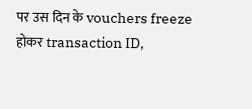पर उस दिन के vouchers freeze होकर transaction ID,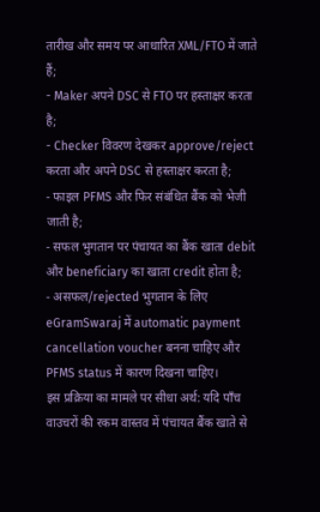तारीख और समय पर आधारित XML/FTO में जाते हैं;
- Maker अपने DSC से FTO पर हस्ताक्षर करता है;
- Checker विवरण देखकर approve/reject करता और अपने DSC से हस्ताक्षर करता है;
- फाइल PFMS और फिर संबंधित बैंक को भेजी जाती है;
- सफल भुगतान पर पंचायत का बैंक खाता debit और beneficiary का खाता credit होता है;
- असफल/rejected भुगतान के लिए eGramSwaraj में automatic payment cancellation voucher बनना चाहिए और PFMS status में कारण दिखना चाहिए।
इस प्रक्रिया का मामले पर सीधा अर्थ: यदि पाँच वाउचरों की रकम वास्तव में पंचायत बैंक खाते से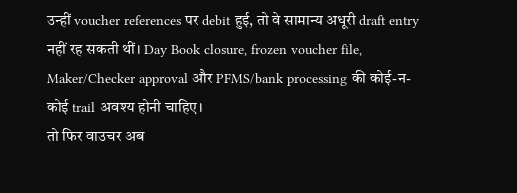उन्हीं voucher references पर debit हुई, तो वे सामान्य अधूरी draft entry नहीं रह सकती थीं। Day Book closure, frozen voucher file, Maker/Checker approval और PFMS/bank processing की कोई-न-कोई trail अवश्य होनी चाहिए।
तो फिर वाउचर अब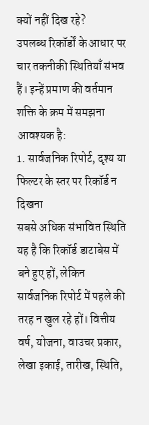क्यों नहीं दिख रहे?
उपलब्ध रिकॉर्डों के आधार पर चार तकनीकी स्थितियाँ संभव हैं। इन्हें प्रमाण की वर्तमान शक्ति के क्रम में समझना आवश्यक है:
1. सार्वजनिक रिपोर्ट, दृश्य या फिल्टर के स्तर पर रिकॉर्ड न दिखना
सबसे अधिक संभावित स्थिति यह है कि रिकॉर्ड डाटाबेस में बने हुए हों, लेकिन सार्वजनिक रिपोर्ट में पहले की तरह न खुल रहे हों। वित्तीय वर्ष, योजना, वाउचर प्रकार, लेखा इकाई, तारीख, स्थिति,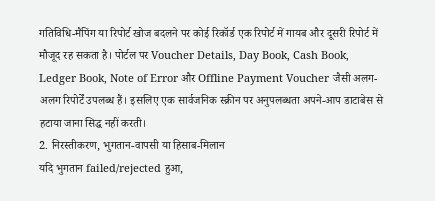गतिविधि-मैपिंग या रिपोर्ट खोज बदलने पर कोई रिकॉर्ड एक रिपोर्ट में गायब और दूसरी रिपोर्ट में मौजूद रह सकता है। पोर्टल पर Voucher Details, Day Book, Cash Book, Ledger Book, Note of Error और Offline Payment Voucher जैसी अलग-अलग रिपोर्टें उपलब्ध हैं। इसलिए एक सार्वजनिक स्क्रीन पर अनुपलब्धता अपने-आप डाटाबेस से हटाया जाना सिद्ध नहीं करती।
2. निरस्तीकरण, भुगतान-वापसी या हिसाब-मिलान
यदि भुगतान failed/rejected हुआ,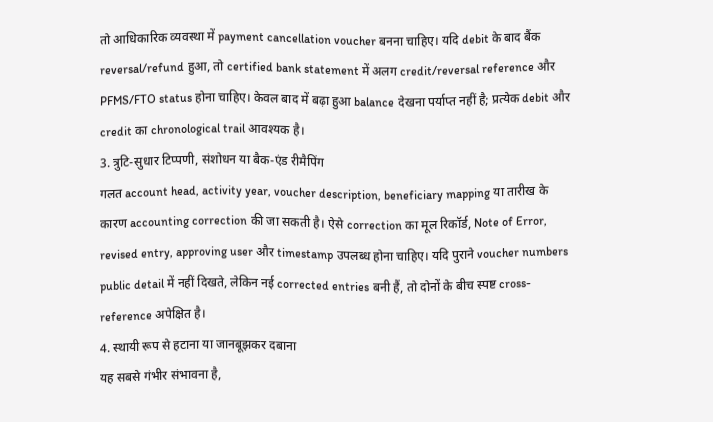तो आधिकारिक व्यवस्था में payment cancellation voucher बनना चाहिए। यदि debit के बाद बैंक reversal/refund हुआ, तो certified bank statement में अलग credit/reversal reference और PFMS/FTO status होना चाहिए। केवल बाद में बढ़ा हुआ balance देखना पर्याप्त नहीं है; प्रत्येक debit और credit का chronological trail आवश्यक है।
3. त्रुटि-सुधार टिप्पणी, संशोधन या बैक-एंड रीमैपिंग
गलत account head, activity year, voucher description, beneficiary mapping या तारीख के कारण accounting correction की जा सकती है। ऐसे correction का मूल रिकॉर्ड, Note of Error, revised entry, approving user और timestamp उपलब्ध होना चाहिए। यदि पुराने voucher numbers public detail में नहीं दिखते, लेकिन नई corrected entries बनी हैं, तो दोनों के बीच स्पष्ट cross-reference अपेक्षित है।
4. स्थायी रूप से हटाना या जानबूझकर दबाना
यह सबसे गंभीर संभावना है,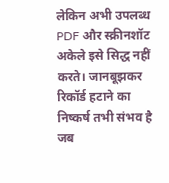लेकिन अभी उपलब्ध PDF और स्क्रीनशॉट अकेले इसे सिद्ध नहीं करते। जानबूझकर रिकॉर्ड हटाने का निष्कर्ष तभी संभव है जब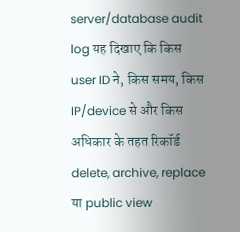server/database audit log यह दिखाए कि किस user ID ने, किस समय, किस IP/device से और किस अधिकार के तहत रिकॉर्ड delete, archive, replace या public view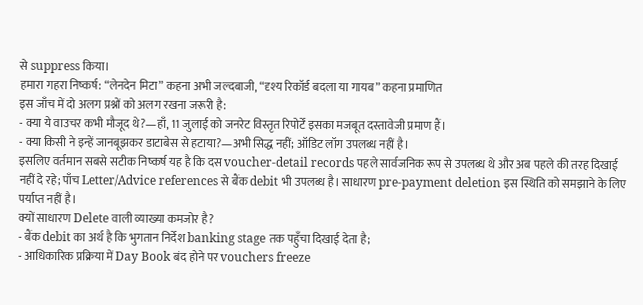से suppress किया।
हमारा गहरा निष्कर्ष: “लेनदेन मिटा” कहना अभी जल्दबाजी, “दृश्य रिकॉर्ड बदला या गायब” कहना प्रमाणित
इस जाँच में दो अलग प्रश्नों को अलग रखना जरूरी है:
- क्या ये वाउचर कभी मौजूद थे?—हाँ, 11 जुलाई को जनरेट विस्तृत रिपोर्टें इसका मजबूत दस्तावेजी प्रमाण हैं।
- क्या किसी ने इन्हें जानबूझकर डाटाबेस से हटाया?—अभी सिद्ध नहीं; ऑडिट लॉग उपलब्ध नहीं है।
इसलिए वर्तमान सबसे सटीक निष्कर्ष यह है कि दस voucher-detail records पहले सार्वजनिक रूप से उपलब्ध थे और अब पहले की तरह दिखाई नहीं दे रहे; पाँच Letter/Advice references से बैंक debit भी उपलब्ध है। साधारण pre-payment deletion इस स्थिति को समझाने के लिए पर्याप्त नहीं है।
क्यों साधारण Delete वाली व्याख्या कमजोर है?
- बैंक debit का अर्थ है कि भुगतान निर्देश banking stage तक पहुँचा दिखाई देता है;
- आधिकारिक प्रक्रिया में Day Book बंद होने पर vouchers freeze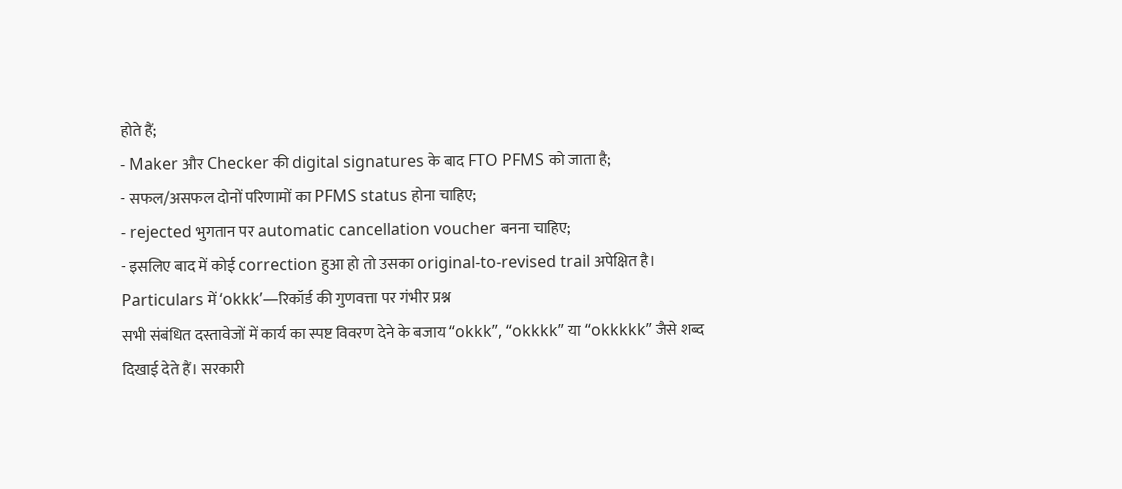होते हैं;
- Maker और Checker की digital signatures के बाद FTO PFMS को जाता है;
- सफल/असफल दोनों परिणामों का PFMS status होना चाहिए;
- rejected भुगतान पर automatic cancellation voucher बनना चाहिए;
- इसलिए बाद में कोई correction हुआ हो तो उसका original-to-revised trail अपेक्षित है।
Particulars में ‘okkk’—रिकॉर्ड की गुणवत्ता पर गंभीर प्रश्न
सभी संबंधित दस्तावेजों में कार्य का स्पष्ट विवरण देने के बजाय “okkk”, “okkkk” या “okkkkk” जैसे शब्द दिखाई देते हैं। सरकारी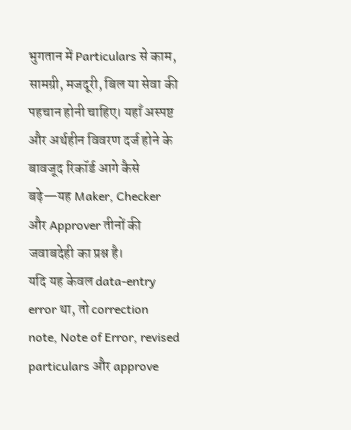भुगतान में Particulars से काम, सामग्री, मजदूरी, बिल या सेवा की पहचान होनी चाहिए। यहाँ अस्पष्ट और अर्थहीन विवरण दर्ज होने के बावजूद रिकॉर्ड आगे कैसे बढ़े—यह Maker, Checker और Approver तीनों की जवाबदेही का प्रश्न है।
यदि यह केवल data-entry error था, तो correction note, Note of Error, revised particulars और approve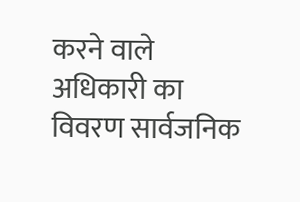करने वाले अधिकारी का विवरण सार्वजनिक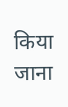किया जाना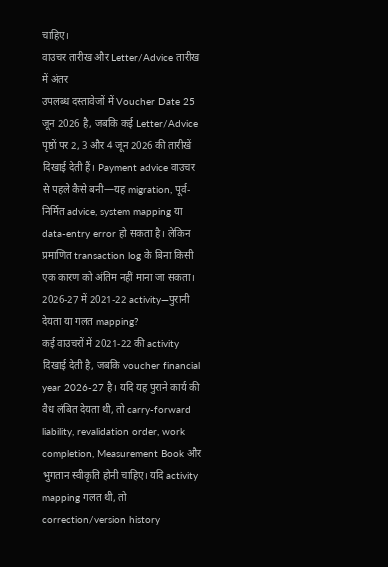चाहिए।
वाउचर तारीख और Letter/Advice तारीख में अंतर
उपलब्ध दस्तावेजों में Voucher Date 25 जून 2026 है, जबकि कई Letter/Advice पृष्ठों पर 2, 3 और 4 जून 2026 की तारीखें दिखाई देती हैं। Payment advice वाउचर से पहले कैसे बनी—यह migration, पूर्व-निर्मित advice, system mapping या data-entry error हो सकता है। लेकिन प्रमाणित transaction log के बिना किसी एक कारण को अंतिम नहीं माना जा सकता।
2026-27 में 2021-22 activity—पुरानी देयता या गलत mapping?
कई वाउचरों में 2021-22 की activity दिखाई देती है, जबकि voucher financial year 2026-27 है। यदि यह पुराने कार्य की वैध लंबित देयता थी, तो carry-forward liability, revalidation order, work completion, Measurement Book और भुगतान स्वीकृति होनी चाहिए। यदि activity mapping गलत थी, तो correction/version history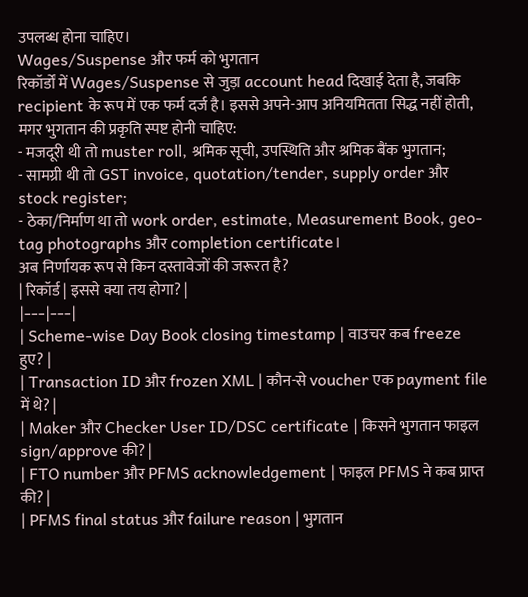उपलब्ध होना चाहिए।
Wages/Suspense और फर्म को भुगतान
रिकॉर्डों में Wages/Suspense से जुड़ा account head दिखाई देता है, जबकि recipient के रूप में एक फर्म दर्ज है। इससे अपने-आप अनियमितता सिद्ध नहीं होती, मगर भुगतान की प्रकृति स्पष्ट होनी चाहिए:
- मजदूरी थी तो muster roll, श्रमिक सूची, उपस्थिति और श्रमिक बैंक भुगतान;
- सामग्री थी तो GST invoice, quotation/tender, supply order और stock register;
- ठेका/निर्माण था तो work order, estimate, Measurement Book, geo-tag photographs और completion certificate।
अब निर्णायक रूप से किन दस्तावेजों की जरूरत है?
| रिकॉर्ड | इससे क्या तय होगा? |
|---|---|
| Scheme-wise Day Book closing timestamp | वाउचर कब freeze हुए? |
| Transaction ID और frozen XML | कौन-से voucher एक payment file में थे? |
| Maker और Checker User ID/DSC certificate | किसने भुगतान फाइल sign/approve की? |
| FTO number और PFMS acknowledgement | फाइल PFMS ने कब प्राप्त की? |
| PFMS final status और failure reason | भुगतान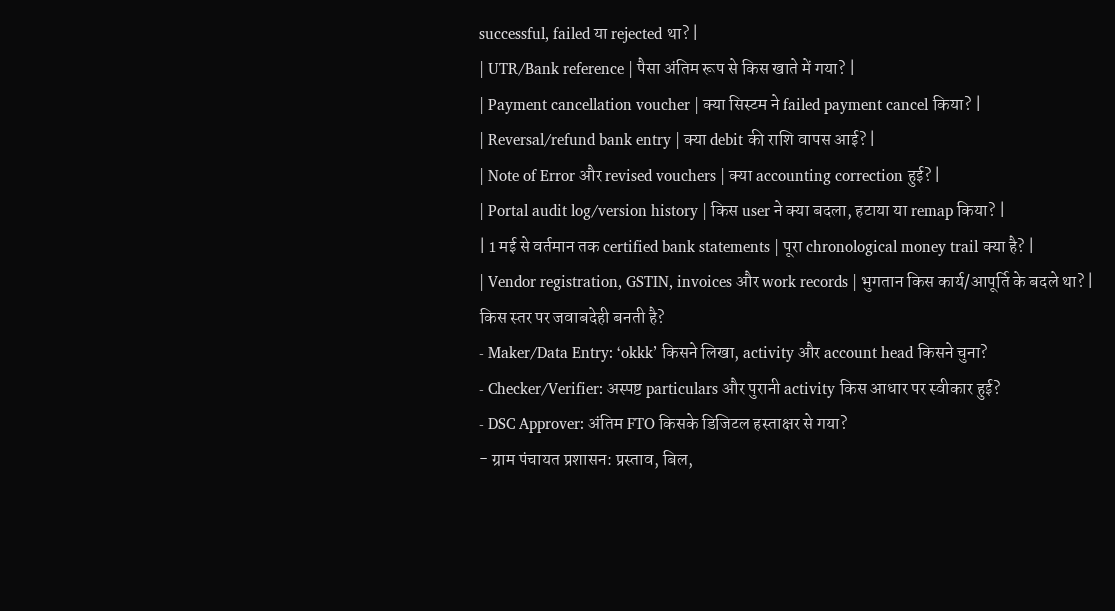successful, failed या rejected था? |
| UTR/Bank reference | पैसा अंतिम रूप से किस खाते में गया? |
| Payment cancellation voucher | क्या सिस्टम ने failed payment cancel किया? |
| Reversal/refund bank entry | क्या debit की राशि वापस आई? |
| Note of Error और revised vouchers | क्या accounting correction हुई? |
| Portal audit log/version history | किस user ने क्या बदला, हटाया या remap किया? |
| 1 मई से वर्तमान तक certified bank statements | पूरा chronological money trail क्या है? |
| Vendor registration, GSTIN, invoices और work records | भुगतान किस कार्य/आपूर्ति के बदले था? |
किस स्तर पर जवाबदेही बनती है?
- Maker/Data Entry: ‘okkk’ किसने लिखा, activity और account head किसने चुना?
- Checker/Verifier: अस्पष्ट particulars और पुरानी activity किस आधार पर स्वीकार हुई?
- DSC Approver: अंतिम FTO किसके डिजिटल हस्ताक्षर से गया?
- ग्राम पंचायत प्रशासन: प्रस्ताव, बिल,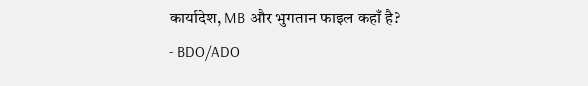कार्यादेश, MB और भुगतान फाइल कहाँ है?
- BDO/ADO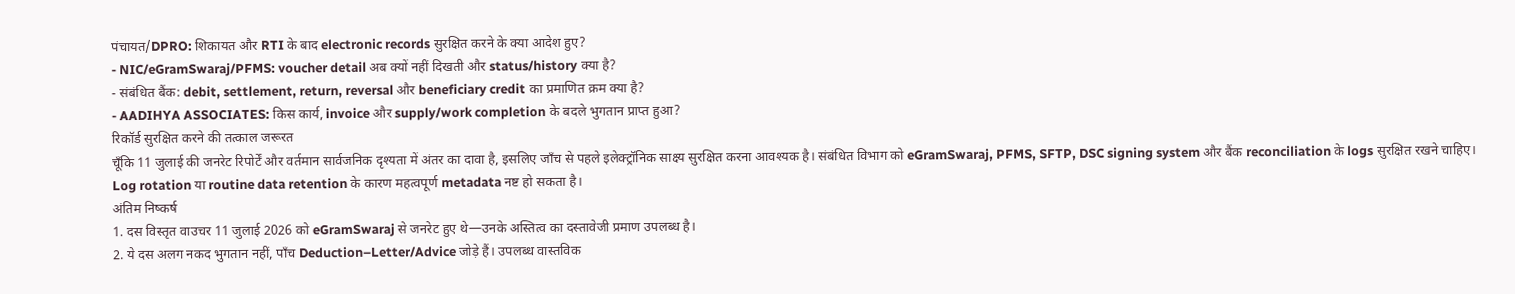पंचायत/DPRO: शिकायत और RTI के बाद electronic records सुरक्षित करने के क्या आदेश हुए?
- NIC/eGramSwaraj/PFMS: voucher detail अब क्यों नहीं दिखती और status/history क्या है?
- संबंधित बैंक: debit, settlement, return, reversal और beneficiary credit का प्रमाणित क्रम क्या है?
- AADIHYA ASSOCIATES: किस कार्य, invoice और supply/work completion के बदले भुगतान प्राप्त हुआ?
रिकॉर्ड सुरक्षित करने की तत्काल जरूरत
चूँकि 11 जुलाई की जनरेट रिपोर्टें और वर्तमान सार्वजनिक दृश्यता में अंतर का दावा है, इसलिए जाँच से पहले इलेक्ट्रॉनिक साक्ष्य सुरक्षित करना आवश्यक है। संबंधित विभाग को eGramSwaraj, PFMS, SFTP, DSC signing system और बैंक reconciliation के logs सुरक्षित रखने चाहिए। Log rotation या routine data retention के कारण महत्वपूर्ण metadata नष्ट हो सकता है।
अंतिम निष्कर्ष
1. दस विस्तृत वाउचर 11 जुलाई 2026 को eGramSwaraj से जनरेट हुए थे—उनके अस्तित्व का दस्तावेजी प्रमाण उपलब्ध है।
2. ये दस अलग नकद भुगतान नहीं, पाँच Deduction–Letter/Advice जोड़े हैं। उपलब्ध वास्तविक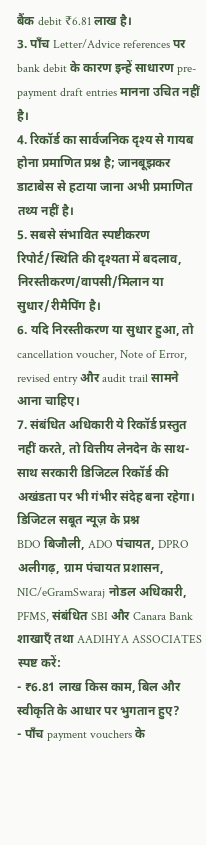बैंक debit ₹6.81 लाख है।
3. पाँच Letter/Advice references पर bank debit के कारण इन्हें साधारण pre-payment draft entries मानना उचित नहीं है।
4. रिकॉर्ड का सार्वजनिक दृश्य से गायब होना प्रमाणित प्रश्न है; जानबूझकर डाटाबेस से हटाया जाना अभी प्रमाणित तथ्य नहीं है।
5. सबसे संभावित स्पष्टीकरण रिपोर्ट/स्थिति की दृश्यता में बदलाव, निरस्तीकरण/वापसी/मिलान या सुधार/रीमैपिंग है।
6. यदि निरस्तीकरण या सुधार हुआ, तो cancellation voucher, Note of Error, revised entry और audit trail सामने आना चाहिए।
7. संबंधित अधिकारी ये रिकॉर्ड प्रस्तुत नहीं करते, तो वित्तीय लेनदेन के साथ-साथ सरकारी डिजिटल रिकॉर्ड की अखंडता पर भी गंभीर संदेह बना रहेगा।
डिजिटल सबूत न्यूज़ के प्रश्न
BDO बिजौली, ADO पंचायत, DPRO अलीगढ़, ग्राम पंचायत प्रशासन, NIC/eGramSwaraj नोडल अधिकारी, PFMS, संबंधित SBI और Canara Bank शाखाएँ तथा AADIHYA ASSOCIATES स्पष्ट करें:
- ₹6.81 लाख किस काम, बिल और स्वीकृति के आधार पर भुगतान हुए?
- पाँच payment vouchers के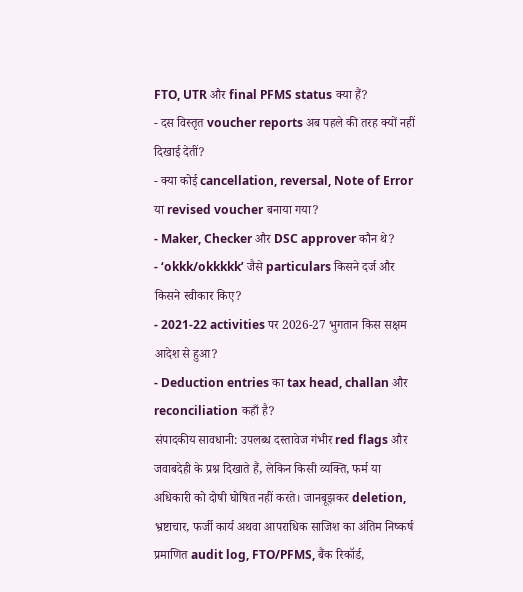FTO, UTR और final PFMS status क्या हैं?
- दस विस्तृत voucher reports अब पहले की तरह क्यों नहीं दिखाई देतीं?
- क्या कोई cancellation, reversal, Note of Error या revised voucher बनाया गया?
- Maker, Checker और DSC approver कौन थे?
- ‘okkk/okkkkk’ जैसे particulars किसने दर्ज और किसने स्वीकार किए?
- 2021-22 activities पर 2026-27 भुगतान किस सक्षम आदेश से हुआ?
- Deduction entries का tax head, challan और reconciliation कहाँ है?
संपादकीय सावधानी: उपलब्ध दस्तावेज गंभीर red flags और जवाबदेही के प्रश्न दिखाते हैं, लेकिन किसी व्यक्ति, फर्म या अधिकारी को दोषी घोषित नहीं करते। जानबूझकर deletion, भ्रष्टाचार, फर्जी कार्य अथवा आपराधिक साजिश का अंतिम निष्कर्ष प्रमाणित audit log, FTO/PFMS, बैंक रिकॉर्ड,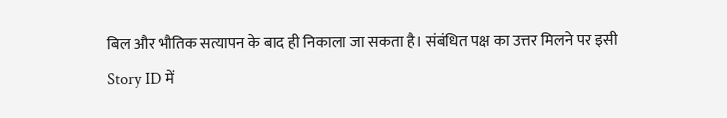बिल और भौतिक सत्यापन के बाद ही निकाला जा सकता है। संबंधित पक्ष का उत्तर मिलने पर इसी Story ID में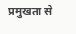प्रमुखता से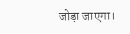जोड़ा जाएगा।